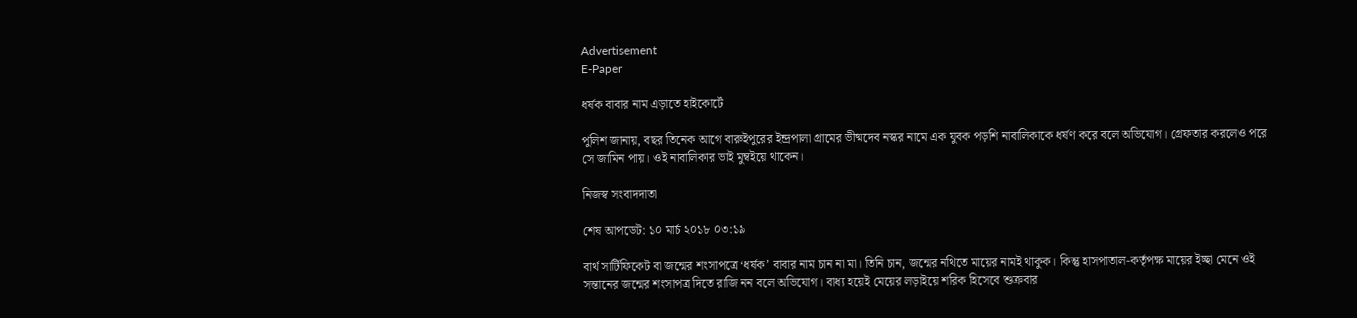Advertisement
E-Paper

ধর্ষক বাবার নাম এড়াতে হাইকোর্টে

পুলিশ জানায়, বছর তিনেক আগে বারুইপুরের ইন্দ্রপালা গ্রামের ভীষ্মদেব নস্কর নামে এক যুবক পড়শি নাবালিকাকে ধর্ষণ করে বলে অভিযোগ। গ্রেফতার করলেও পরে সে জামিন পায়। ওই নাবালিকার ভাই মুম্বইয়ে থাকেন।

নিজস্ব সংবাদদাতা

শেষ আপডেট: ১০ মার্চ ২০১৮ ০৩:১৯

বার্থ সার্টিফিকেট বা জন্মের শংসাপত্রে ‘ধর্ষক’ বাবার নাম চান না মা। তিনি চান, জন্মের নথিতে মায়ের নামই থাকুক। কিন্তু হাসপাতাল-কর্তৃপক্ষ মায়ের ইচ্ছা মেনে ওই সন্তানের জন্মের শংসাপত্র দিতে রাজি নন বলে অভিযোগ। বাধ্য হয়েই মেয়ের লড়াইয়ে শরিক হিসেবে শুক্রবার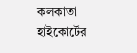কলকাতা হাইকোর্টের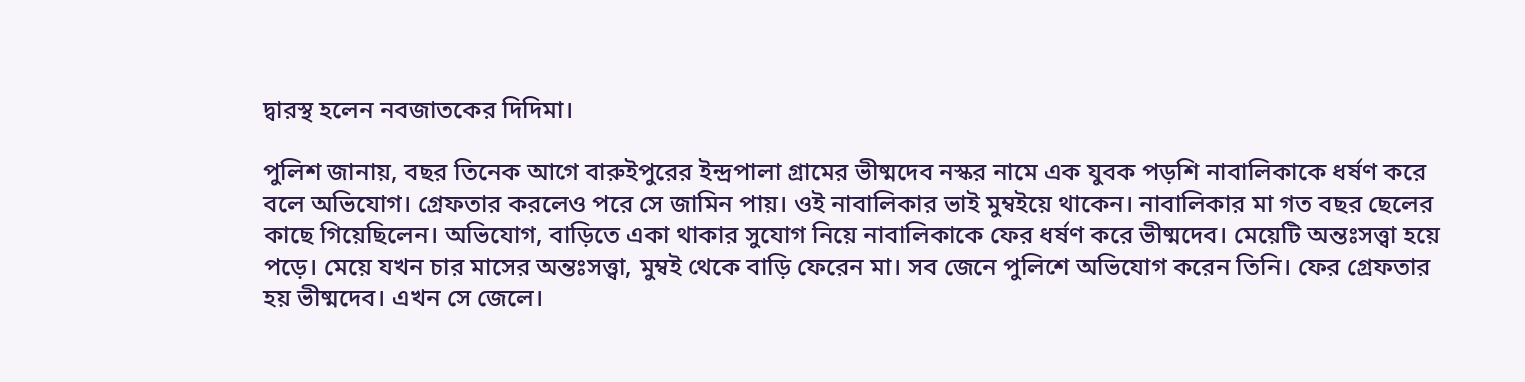দ্বারস্থ হলেন নবজাতকের দিদিমা।

পুলিশ জানায়, বছর তিনেক আগে বারুইপুরের ইন্দ্রপালা গ্রামের ভীষ্মদেব নস্কর নামে এক যুবক পড়শি নাবালিকাকে ধর্ষণ করে বলে অভিযোগ। গ্রেফতার করলেও পরে সে জামিন পায়। ওই নাবালিকার ভাই মুম্বইয়ে থাকেন। নাবালিকার মা গত বছর ছেলের কাছে গিয়েছিলেন। অভিযোগ, বাড়িতে একা থাকার সুযোগ নিয়ে নাবালিকাকে ফের ধর্ষণ করে ভীষ্মদেব। মেয়েটি অন্তঃসত্ত্বা হয়ে পড়ে। মেয়ে যখন চার মাসের অন্তঃসত্ত্বা, মুম্বই থেকে বাড়ি ফেরেন মা। সব জেনে পুলিশে অভিযোগ করেন তিনি। ফের গ্রেফতার হয় ভীষ্মদেব। এখন সে জেলে।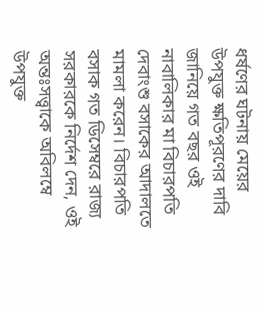ধর্ষণের ঘটনায় মেয়ের উপযুক্ত ক্ষতিপূরণের দাবি জানিয়ে গত বছর ওই নাবালিকার মা বিচারপতি দেবাংশু বসাকের আদালতে মামলা করেন। বিচারপতি বসাক গত ডিসেম্বরে রাজ্য সরকারকে নির্দেশ দেন, ওই অন্তঃসত্ত্বাকে অবিলম্বে উপযুক্ত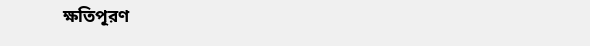ক্ষতিপূরণ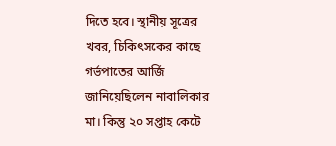দিতে হবে। স্থানীয় সূত্রের খবর, চিকিৎসকের কাছে গর্ভপাতের আর্জি জানিয়েছিলেন নাবালিকার মা। কিন্তু ২০ সপ্তাহ কেটে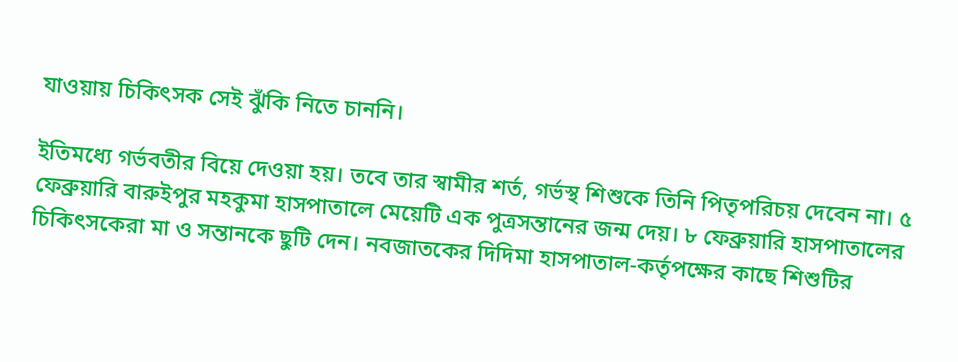যাওয়ায় চিকিৎসক সেই ঝুঁকি নিতে চাননি।

ইতিমধ্যে গর্ভবতীর বিয়ে দেওয়া হয়। তবে তার স্বামীর শর্ত, গর্ভস্থ শিশুকে তিনি পিতৃপরিচয় দেবেন না। ৫ ফেব্রুয়ারি বারুইপুর মহকুমা হাসপাতালে মেয়েটি এক পুত্রসন্তানের জন্ম দেয়। ৮ ফেব্রুয়ারি হাসপাতালের চিকিৎসকেরা মা ও সন্তানকে ছুটি দেন। নবজাতকের দিদিমা হাসপাতাল-কর্তৃপক্ষের কাছে শিশুটির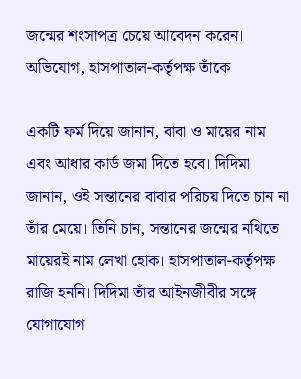জন্মের শংসাপত্র চেয়ে আবেদন করেন। অভিযোগ, হাসপাতাল-কর্তৃপক্ষ তাঁকে

একটি ফর্ম দিয়ে জানান, বাবা ও মায়ের নাম এবং আধার কার্ড জমা দিতে হবে। দিদিমা জানান, ওই সন্তানের বাবার পরিচয় দিতে চান না তাঁর মেয়ে। তিনি চান, সন্তানের জন্মের নথিতে মায়েরই নাম লেখা হোক। হাসপাতাল-কর্তৃপক্ষ রাজি হননি। দিদিমা তাঁর আইনজীবীর সঙ্গে যোগাযোগ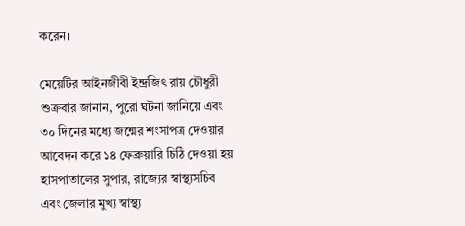করেন।

মেয়েটির আইনজীবী ইন্দ্রজিৎ রায় চৌধুরী শুক্রবার জানান, পুরো ঘটনা জানিয়ে এবং ৩০ দিনের মধ্যে জন্মের শংসাপত্র দেওয়ার আবেদন করে ১৪ ফেব্রুয়ারি চিঠি দেওয়া হয় হাসপাতালের সুপার, রাজ্যের স্বাস্থ্যসচিব এবং জেলার মুখ্য স্বাস্থ্য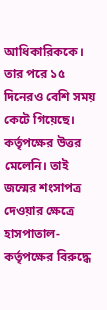আধিকারিককে। তার পরে ১৫ দিনেরও বেশি সময় কেটে গিয়েছে। কর্তৃপক্ষের উত্তর মেলেনি। তাই জন্মের শংসাপত্র দেওয়ার ক্ষেত্রে হাসপাতাল-কর্তৃপক্ষের বিরুদ্ধে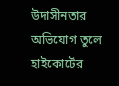উদাসীনতার অভিযোগ তুলে হাইকোর্টের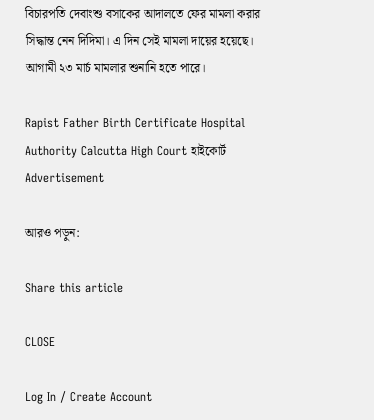বিচারপতি দেবাংশু বসাকের আদালতে ফের মামলা করার সিদ্ধান্ত নেন দিদিমা। এ দিন সেই মামলা দায়ের হয়েছে। আগামী ২৩ মার্চ মামলার শুনানি হতে পারে।

Rapist Father Birth Certificate Hospital Authority Calcutta High Court হাইকোর্ট
Advertisement

আরও পড়ুন:

Share this article

CLOSE

Log In / Create Account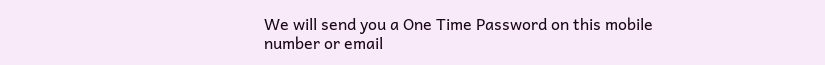We will send you a One Time Password on this mobile number or email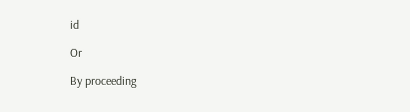id

Or

By proceeding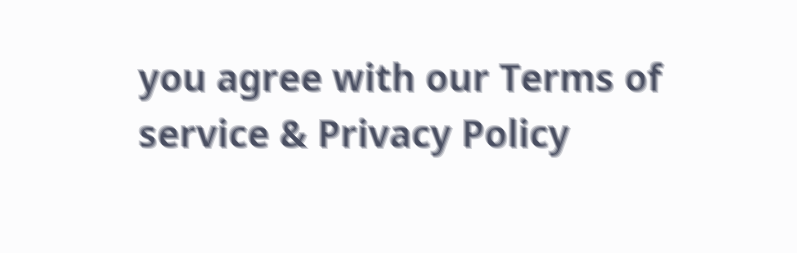you agree with our Terms of service & Privacy Policy